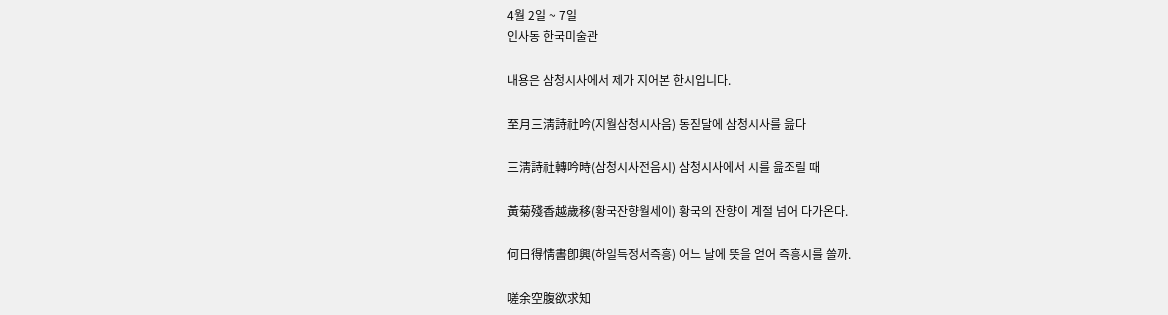4월 2일 ~ 7일
인사동 한국미술관

내용은 삼청시사에서 제가 지어본 한시입니다.

至月三淸詩社吟(지월삼청시사음) 동짇달에 삼청시사를 읊다

三淸詩社轉吟時(삼청시사전음시) 삼청시사에서 시를 읊조릴 때

黃菊殘香越歲移(황국잔향월세이) 황국의 잔향이 계절 넘어 다가온다.

何日得情書卽興(하일득정서즉흥) 어느 날에 뜻을 얻어 즉흥시를 쓸까.

嗟余空腹欲求知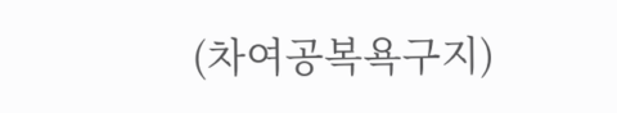(차여공복욕구지)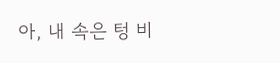아, 내 속은 텅 비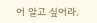어 알고 싶어라.